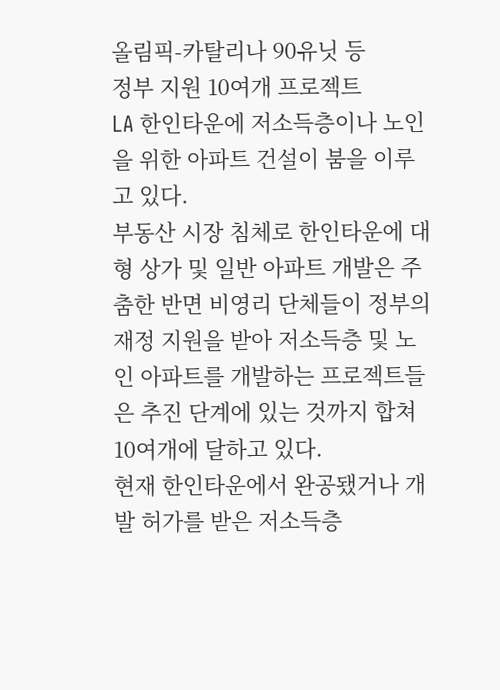올림픽-카탈리나 90유닛 등
정부 지원 10여개 프로젝트
LA 한인타운에 저소득층이나 노인을 위한 아파트 건설이 붐을 이루고 있다.
부동산 시장 침체로 한인타운에 대형 상가 및 일반 아파트 개발은 주춤한 반면 비영리 단체들이 정부의 재정 지원을 받아 저소득층 및 노인 아파트를 개발하는 프로젝트들은 추진 단계에 있는 것까지 합쳐 10여개에 달하고 있다.
현재 한인타운에서 완공됐거나 개발 허가를 받은 저소득층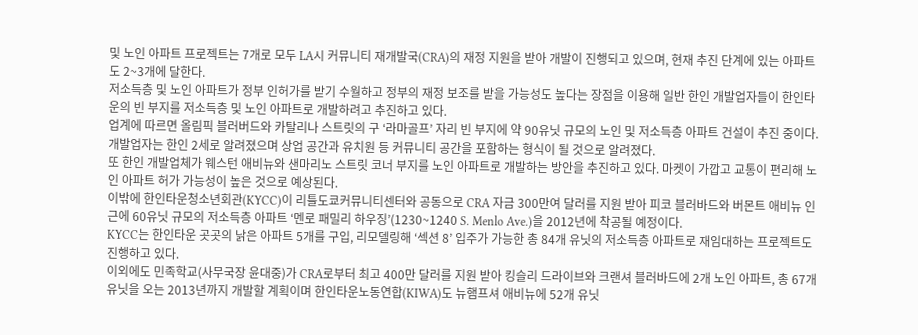및 노인 아파트 프로젝트는 7개로 모두 LA시 커뮤니티 재개발국(CRA)의 재정 지원을 받아 개발이 진행되고 있으며, 현재 추진 단계에 있는 아파트도 2~3개에 달한다.
저소득층 및 노인 아파트가 정부 인허가를 받기 수월하고 정부의 재정 보조를 받을 가능성도 높다는 장점을 이용해 일반 한인 개발업자들이 한인타운의 빈 부지를 저소득층 및 노인 아파트로 개발하려고 추진하고 있다.
업계에 따르면 올림픽 블러버드와 카탈리나 스트릿의 구 ‘라마골프’ 자리 빈 부지에 약 90유닛 규모의 노인 및 저소득층 아파트 건설이 추진 중이다. 개발업자는 한인 2세로 알려졌으며 상업 공간과 유치원 등 커뮤니티 공간을 포함하는 형식이 될 것으로 알려졌다.
또 한인 개발업체가 웨스턴 애비뉴와 샌마리노 스트릿 코너 부지를 노인 아파트로 개발하는 방안을 추진하고 있다. 마켓이 가깝고 교통이 편리해 노인 아파트 허가 가능성이 높은 것으로 예상된다.
이밖에 한인타운청소년회관(KYCC)이 리틀도쿄커뮤니티센터와 공동으로 CRA 자금 300만여 달러를 지원 받아 피코 블러바드와 버몬트 애비뉴 인근에 60유닛 규모의 저소득층 아파트 ‘멘로 패밀리 하우징’(1230~1240 S. Menlo Ave.)을 2012년에 착공될 예정이다.
KYCC는 한인타운 곳곳의 낡은 아파트 5개를 구입, 리모델링해 ‘섹션 8’ 입주가 가능한 총 84개 유닛의 저소득층 아파트로 재임대하는 프로젝트도 진행하고 있다.
이외에도 민족학교(사무국장 윤대중)가 CRA로부터 최고 400만 달러를 지원 받아 킹슬리 드라이브와 크랜셔 블러바드에 2개 노인 아파트, 총 67개 유닛을 오는 2013년까지 개발할 계획이며 한인타운노동연합(KIWA)도 뉴햄프셔 애비뉴에 52개 유닛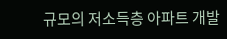규모의 저소득층 아파트 개발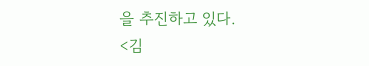을 추진하고 있다.
<김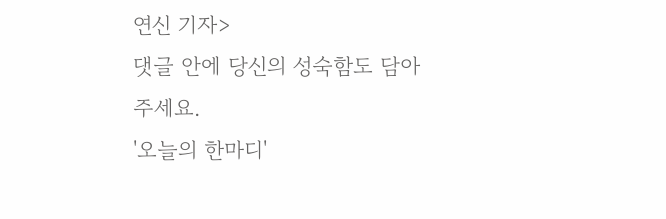연신 기자>
댓글 안에 당신의 성숙함도 담아 주세요.
'오늘의 한마디'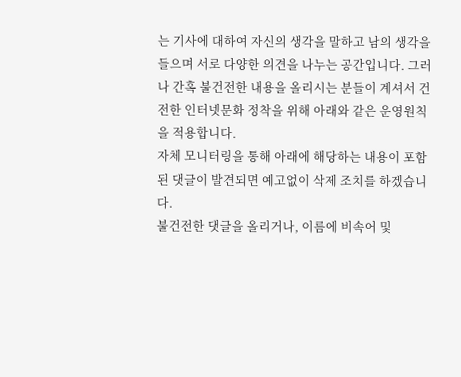는 기사에 대하여 자신의 생각을 말하고 남의 생각을 들으며 서로 다양한 의견을 나누는 공간입니다. 그러나 간혹 불건전한 내용을 올리시는 분들이 계셔서 건전한 인터넷문화 정착을 위해 아래와 같은 운영원칙을 적용합니다.
자체 모니터링을 통해 아래에 해당하는 내용이 포함된 댓글이 발견되면 예고없이 삭제 조치를 하겠습니다.
불건전한 댓글을 올리거나, 이름에 비속어 및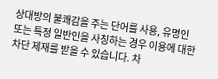상대방의 불쾌감을 주는 단어를 사용, 유명인 또는 특정 일반인을 사칭하는 경우 이용에 대한 차단 제재를 받을 수 있습니다. 차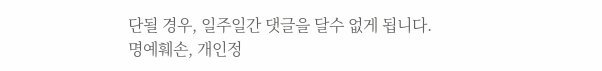단될 경우, 일주일간 댓글을 달수 없게 됩니다.
명예훼손, 개인정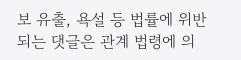보 유출, 욕설 등 법률에 위반되는 댓글은 관계 법령에 의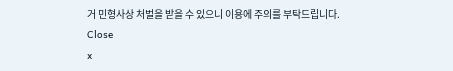거 민형사상 처벌을 받을 수 있으니 이용에 주의를 부탁드립니다.
Close
x